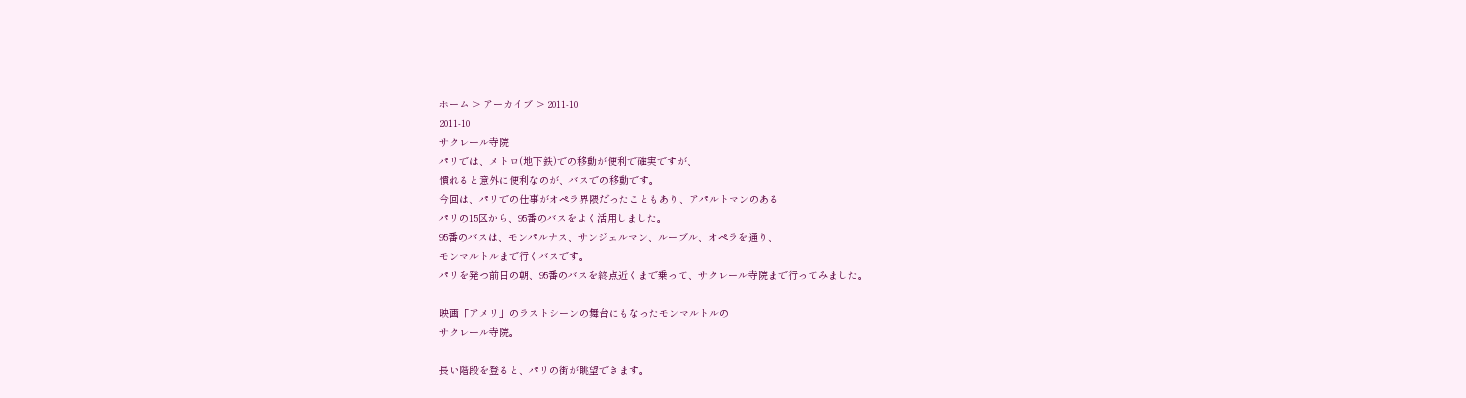ホーム > アーカイブ > 2011-10
2011-10
サクレール寺院
パリでは、メトロ(地下鉄)での移動が便利で確実ですが、
慣れると意外に便利なのが、バスでの移動です。
今回は、パリでの仕事がオペラ界隈だったこともあり、アパルトマンのある
パリの15区から、95番のバスをよく活用しました。
95番のバスは、モンパルナス、サンジェルマン、ルーブル、オペラを通り、
モンマルトルまで行くバスです。
パリを発つ前日の朝、95番のバスを終点近くまで乗って、サクレール寺院まで行ってみました。

映画「アメリ」のラストシーンの舞台にもなったモンマルトルの
サクレール寺院。

長い階段を登ると、パリの街が眺望できます。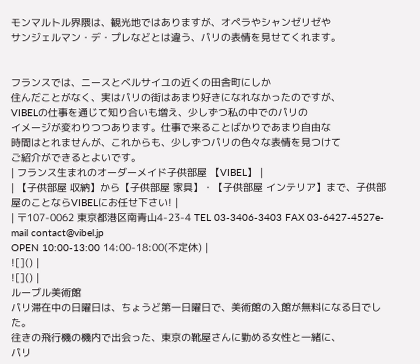モンマルトル界隈は、観光地ではありますが、オペラやシャンゼリゼや
サンジェルマン・デ・プレなどとは違う、パリの表情を見せてくれます。


フランスでは、ニースとベルサイユの近くの田舎町にしか
住んだことがなく、実はパリの街はあまり好きになれなかったのですが、
VIBELの仕事を通じて知り合いも増え、少しずつ私の中でのパリの
イメージが変わりつつあります。仕事で来ることばかりであまり自由な
時間はとれませんが、これからも、少しずつパリの色々な表情を見つけて
ご紹介ができるとよいです。
| フランス生まれのオーダーメイド子供部屋 【VIBEL】 |
| 【子供部屋 収納】から【子供部屋 家具】・【子供部屋 インテリア】まで、子供部屋のことならVIBELにお任せ下さい! |
| 〒107-0062 東京都港区南青山4-23-4 TEL 03-3406-3403 FAX 03-6427-4527e-mail contact@vibel.jp
OPEN 10:00-13:00 14:00-18:00(不定休) |
![]() |
![]() |
ルーブル美術館
パリ滞在中の日曜日は、ちょうど第一日曜日で、美術館の入館が無料になる日でした。
往きの飛行機の機内で出会った、東京の靴屋さんに勤める女性と一緒に、
パリ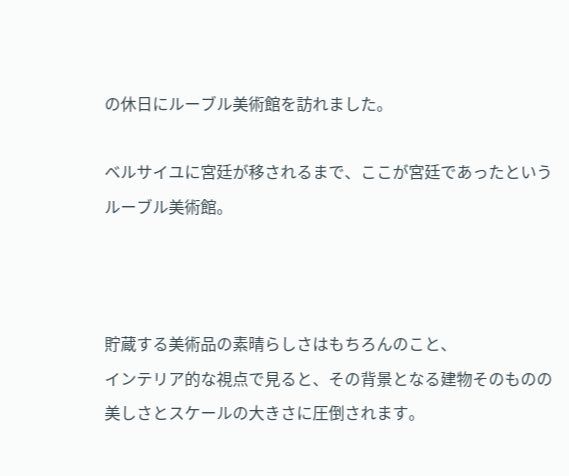の休日にルーブル美術館を訪れました。

ベルサイユに宮廷が移されるまで、ここが宮廷であったという
ルーブル美術館。



貯蔵する美術品の素晴らしさはもちろんのこと、
インテリア的な視点で見ると、その背景となる建物そのものの
美しさとスケールの大きさに圧倒されます。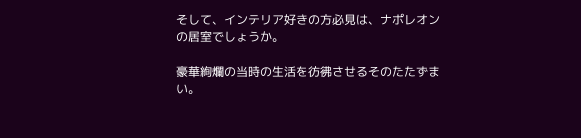そして、インテリア好きの方必見は、ナポレオンの居室でしょうか。

豪華絢爛の当時の生活を彷彿させるそのたたずまい。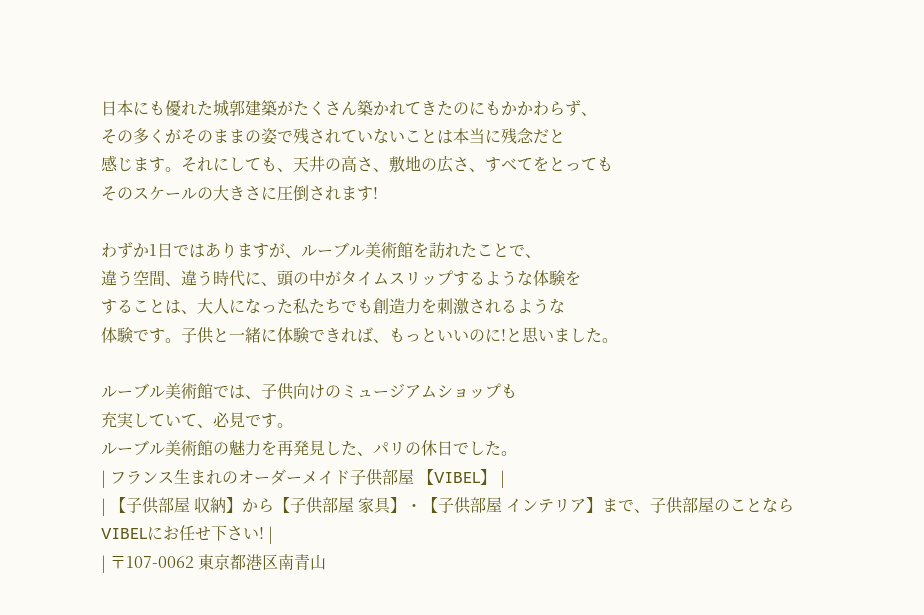日本にも優れた城郭建築がたくさん築かれてきたのにもかかわらず、
その多くがそのままの姿で残されていないことは本当に残念だと
感じます。それにしても、天井の高さ、敷地の広さ、すべてをとっても
そのスケールの大きさに圧倒されます!

わずか1日ではありますが、ルーブル美術館を訪れたことで、
違う空間、違う時代に、頭の中がタイムスリップするような体験を
することは、大人になった私たちでも創造力を刺激されるような
体験です。子供と一緒に体験できれば、もっといいのに!と思いました。

ルーブル美術館では、子供向けのミュージアムショップも
充実していて、必見です。
ルーブル美術館の魅力を再発見した、パリの休日でした。
| フランス生まれのオーダーメイド子供部屋 【VIBEL】 |
| 【子供部屋 収納】から【子供部屋 家具】・【子供部屋 インテリア】まで、子供部屋のことならVIBELにお任せ下さい! |
| 〒107-0062 東京都港区南青山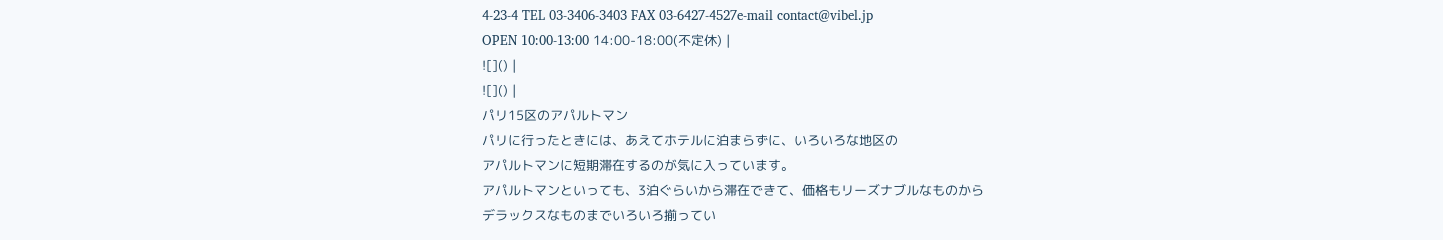4-23-4 TEL 03-3406-3403 FAX 03-6427-4527e-mail contact@vibel.jp
OPEN 10:00-13:00 14:00-18:00(不定休) |
![]() |
![]() |
パリ15区のアパルトマン
パリに行ったときには、あえてホテルに泊まらずに、いろいろな地区の
アパルトマンに短期滞在するのが気に入っています。
アパルトマンといっても、3泊ぐらいから滞在できて、価格もリーズナブルなものから
デラックスなものまでいろいろ揃ってい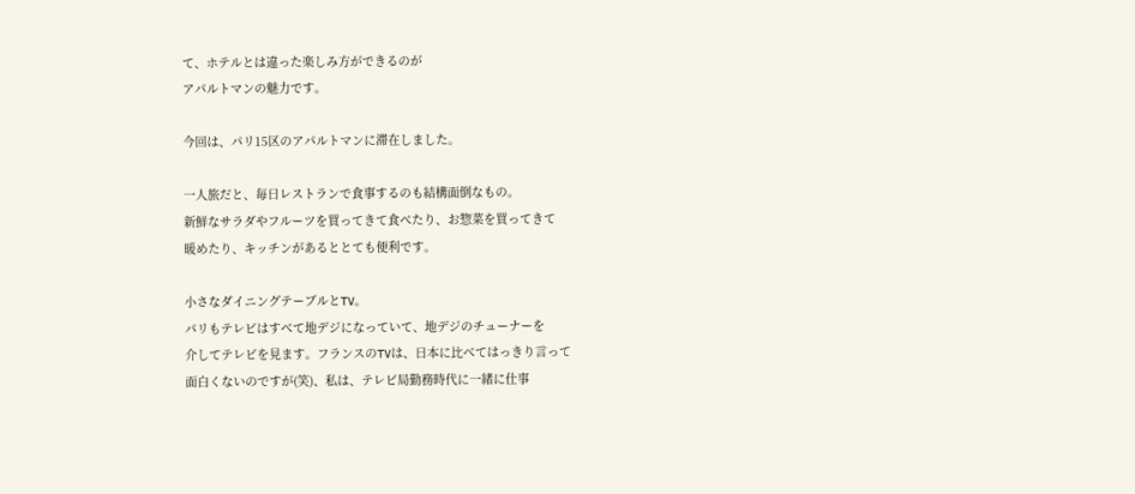て、ホテルとは違った楽しみ方ができるのが
アパルトマンの魅力です。

今回は、パリ15区のアパルトマンに滞在しました。

一人旅だと、毎日レストランで食事するのも結構面倒なもの。
新鮮なサラダやフルーツを買ってきて食べたり、お惣菜を買ってきて
暖めたり、キッチンがあるととても便利です。

小さなダイニングテーブルとTV。
パリもテレビはすべて地デジになっていて、地デジのチューナーを
介してテレビを見ます。フランスのTVは、日本に比べてはっきり言って
面白くないのですが(笑)、私は、テレビ局勤務時代に一緒に仕事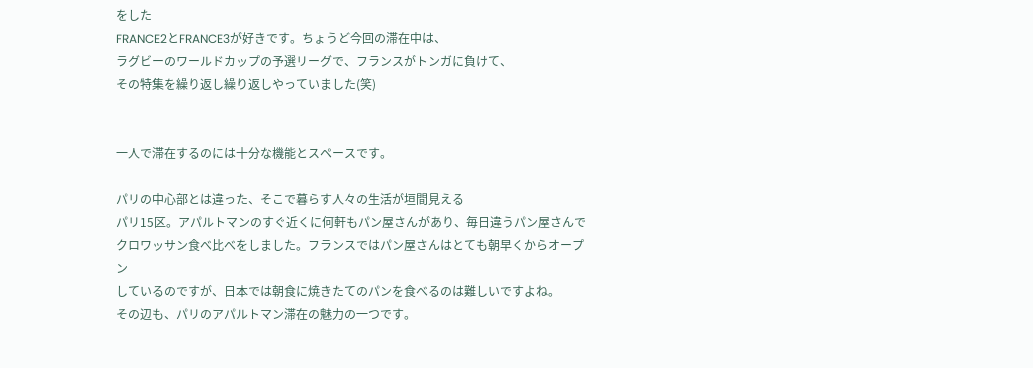をした
FRANCE2とFRANCE3が好きです。ちょうど今回の滞在中は、
ラグビーのワールドカップの予選リーグで、フランスがトンガに負けて、
その特集を繰り返し繰り返しやっていました(笑)


一人で滞在するのには十分な機能とスペースです。

パリの中心部とは違った、そこで暮らす人々の生活が垣間見える
パリ15区。アパルトマンのすぐ近くに何軒もパン屋さんがあり、毎日違うパン屋さんで
クロワッサン食べ比べをしました。フランスではパン屋さんはとても朝早くからオープン
しているのですが、日本では朝食に焼きたてのパンを食べるのは難しいですよね。
その辺も、パリのアパルトマン滞在の魅力の一つです。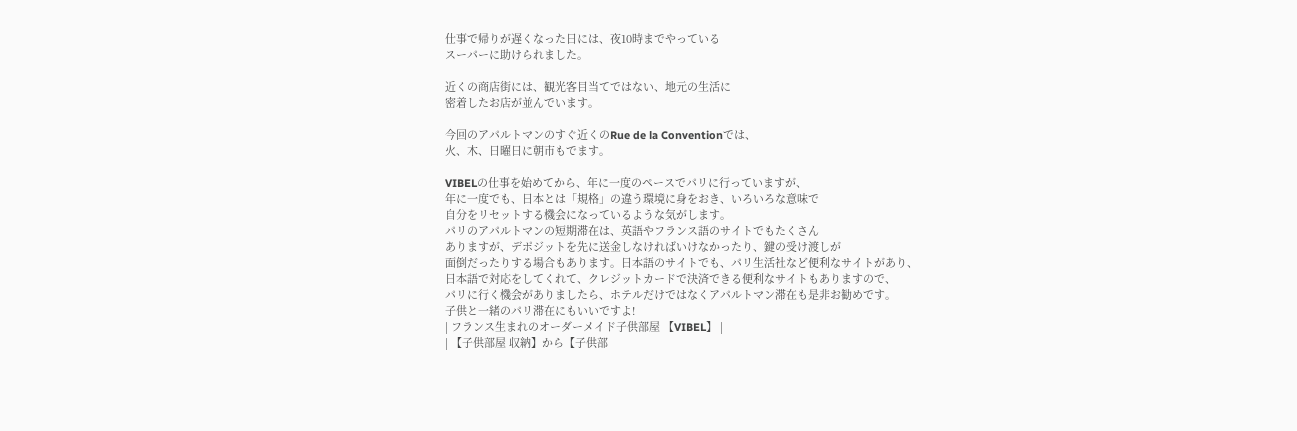仕事で帰りが遅くなった日には、夜10時までやっている
スーパーに助けられました。

近くの商店街には、観光客目当てではない、地元の生活に
密着したお店が並んでいます。

今回のアパルトマンのすぐ近くのRue de la Conventionでは、
火、木、日曜日に朝市もでます。

VIBELの仕事を始めてから、年に一度のペースでパリに行っていますが、
年に一度でも、日本とは「規格」の違う環境に身をおき、いろいろな意味で
自分をリセットする機会になっているような気がします。
パリのアパルトマンの短期滞在は、英語やフランス語のサイトでもたくさん
ありますが、デポジットを先に送金しなければいけなかったり、鍵の受け渡しが
面倒だったりする場合もあります。日本語のサイトでも、パリ生活社など便利なサイトがあり、
日本語で対応をしてくれて、クレジットカードで決済できる便利なサイトもありますので、
パリに行く機会がありましたら、ホテルだけではなくアパルトマン滞在も是非お勧めです。
子供と一緒のパリ滞在にもいいですよ!
| フランス生まれのオーダーメイド子供部屋 【VIBEL】 |
| 【子供部屋 収納】から【子供部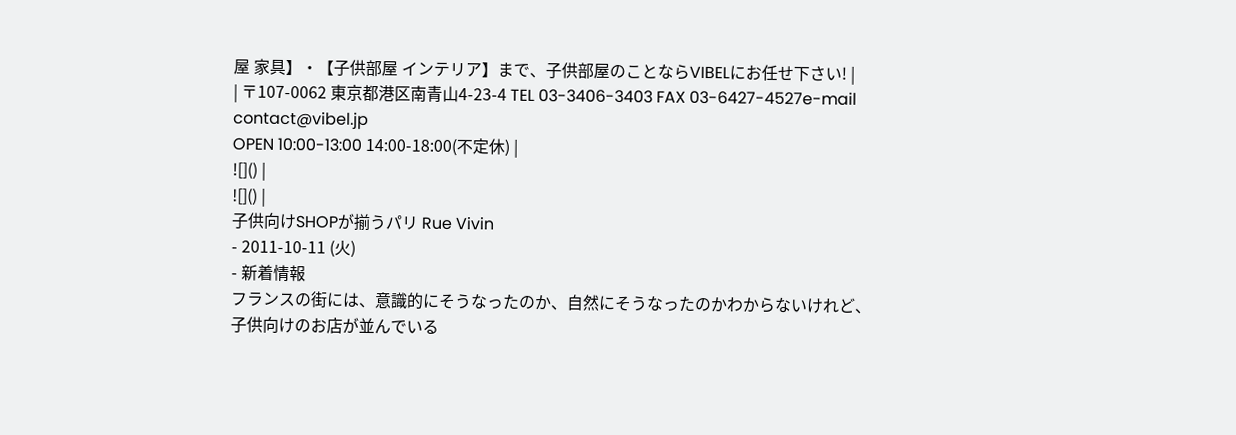屋 家具】・【子供部屋 インテリア】まで、子供部屋のことならVIBELにお任せ下さい! |
| 〒107-0062 東京都港区南青山4-23-4 TEL 03-3406-3403 FAX 03-6427-4527e-mail contact@vibel.jp
OPEN 10:00-13:00 14:00-18:00(不定休) |
![]() |
![]() |
子供向けSHOPが揃うパリ Rue Vivin
- 2011-10-11 (火)
- 新着情報
フランスの街には、意識的にそうなったのか、自然にそうなったのかわからないけれど、
子供向けのお店が並んでいる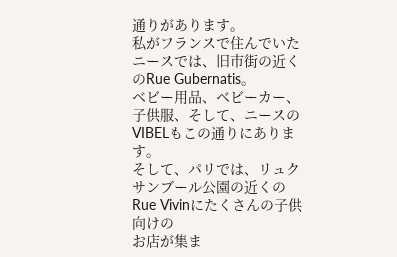通りがあります。
私がフランスで住んでいたニースでは、旧市街の近くのRue Gubernatis。
ベビー用品、ベビーカー、子供服、そして、ニースのVIBELもこの通りにあります。
そして、パリでは、リュクサンブール公園の近くのRue Vivinにたくさんの子供向けの
お店が集ま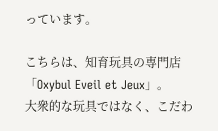っています。

こちらは、知育玩具の専門店「Oxybul Eveil et Jeux」。
大衆的な玩具ではなく、こだわ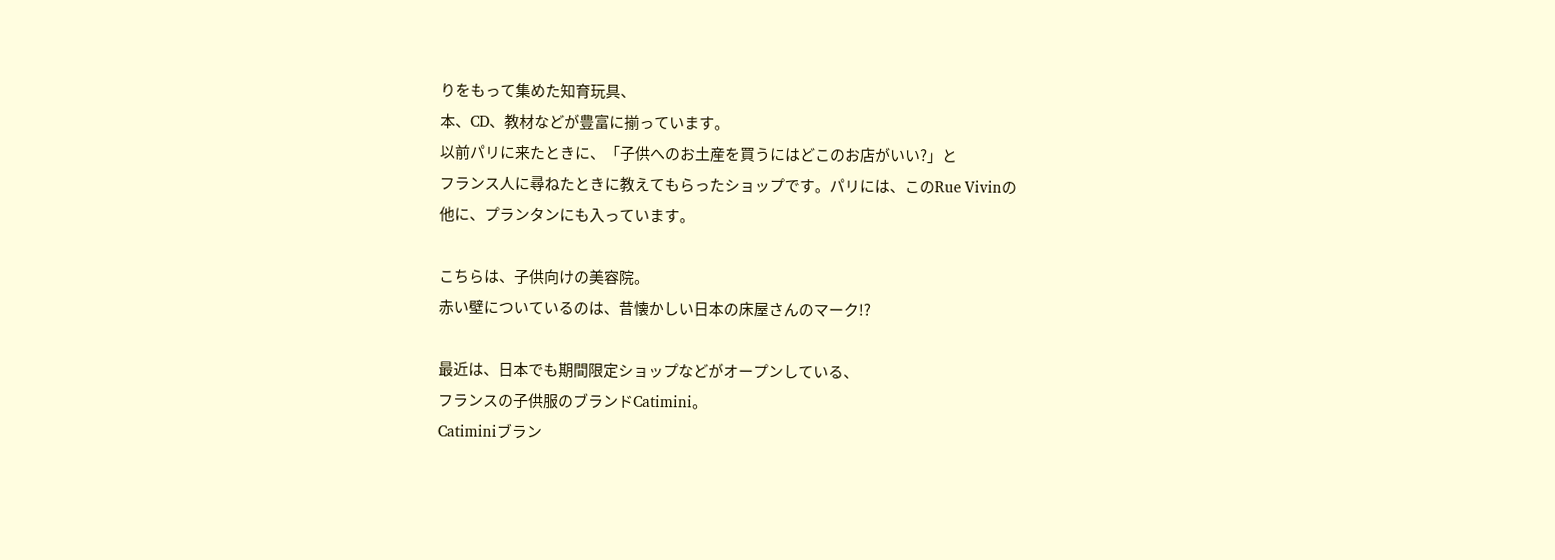りをもって集めた知育玩具、
本、CD、教材などが豊富に揃っています。
以前パリに来たときに、「子供へのお土産を買うにはどこのお店がいい?」と
フランス人に尋ねたときに教えてもらったショップです。パリには、このRue Vivinの
他に、プランタンにも入っています。

こちらは、子供向けの美容院。
赤い壁についているのは、昔懐かしい日本の床屋さんのマーク!?

最近は、日本でも期間限定ショップなどがオープンしている、
フランスの子供服のブランドCatimini。
Catiminiブラン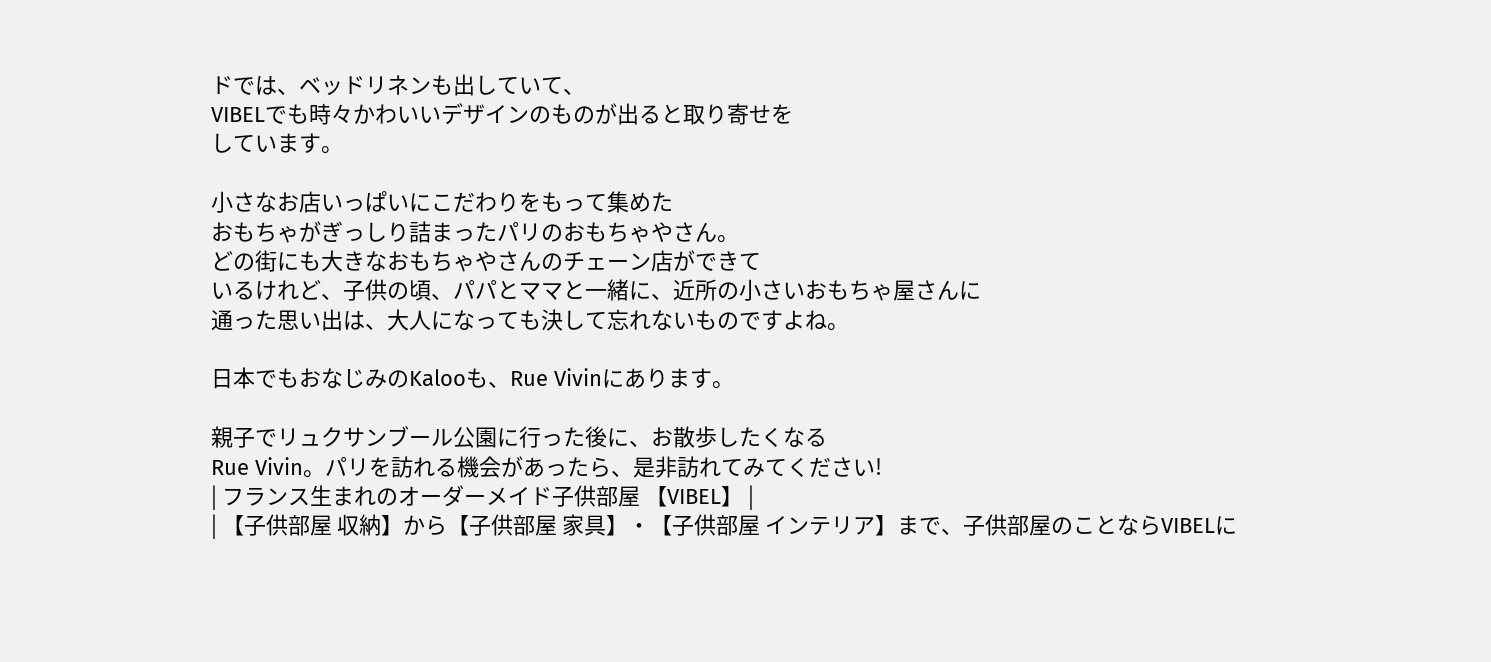ドでは、ベッドリネンも出していて、
VIBELでも時々かわいいデザインのものが出ると取り寄せを
しています。

小さなお店いっぱいにこだわりをもって集めた
おもちゃがぎっしり詰まったパリのおもちゃやさん。
どの街にも大きなおもちゃやさんのチェーン店ができて
いるけれど、子供の頃、パパとママと一緒に、近所の小さいおもちゃ屋さんに
通った思い出は、大人になっても決して忘れないものですよね。

日本でもおなじみのKalooも、Rue Vivinにあります。

親子でリュクサンブール公園に行った後に、お散歩したくなる
Rue Vivin。パリを訪れる機会があったら、是非訪れてみてください!
| フランス生まれのオーダーメイド子供部屋 【VIBEL】 |
| 【子供部屋 収納】から【子供部屋 家具】・【子供部屋 インテリア】まで、子供部屋のことならVIBELに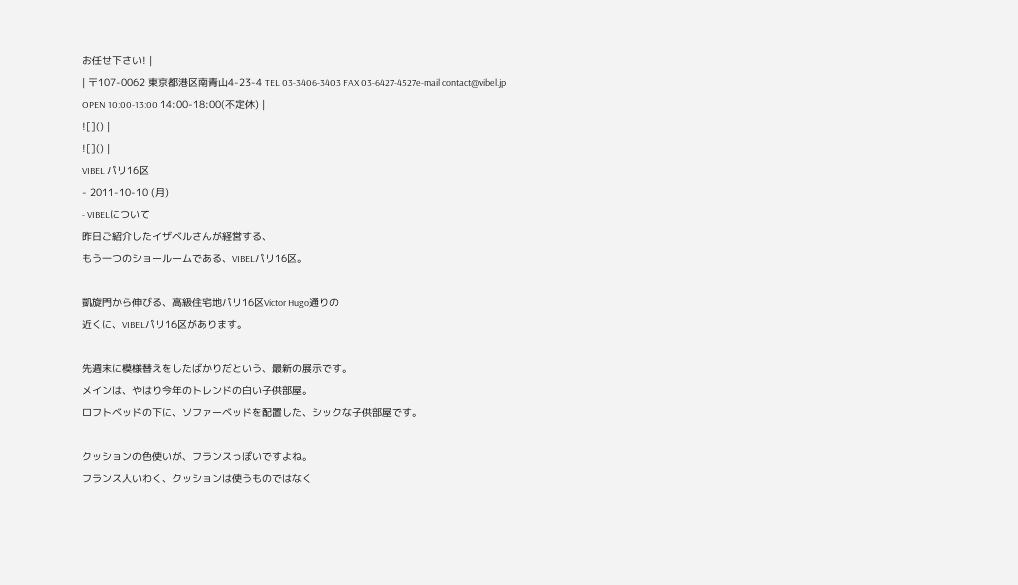お任せ下さい! |
| 〒107-0062 東京都港区南青山4-23-4 TEL 03-3406-3403 FAX 03-6427-4527e-mail contact@vibel.jp
OPEN 10:00-13:00 14:00-18:00(不定休) |
![]() |
![]() |
VIBEL パリ16区
- 2011-10-10 (月)
- VIBELについて
昨日ご紹介したイザベルさんが経営する、
もう一つのショールームである、VIBELパリ16区。

凱旋門から伸びる、高級住宅地パリ16区Victor Hugo通りの
近くに、VIBELパリ16区があります。

先週末に模様替えをしたばかりだという、最新の展示です。
メインは、やはり今年のトレンドの白い子供部屋。
ロフトベッドの下に、ソファーベッドを配置した、シックな子供部屋です。

クッションの色使いが、フランスっぽいですよね。
フランス人いわく、クッションは使うものではなく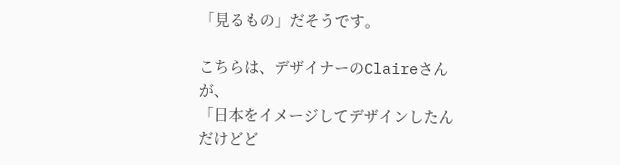「見るもの」だそうです。

こちらは、デザイナーのClaireさんが、
「日本をイメージしてデザインしたんだけどど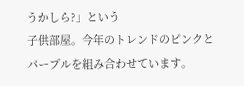うかしら?」という
子供部屋。今年のトレンドのピンクとパープルを組み合わせています。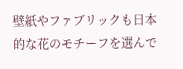壁紙やファブリックも日本的な花のモチーフを選んで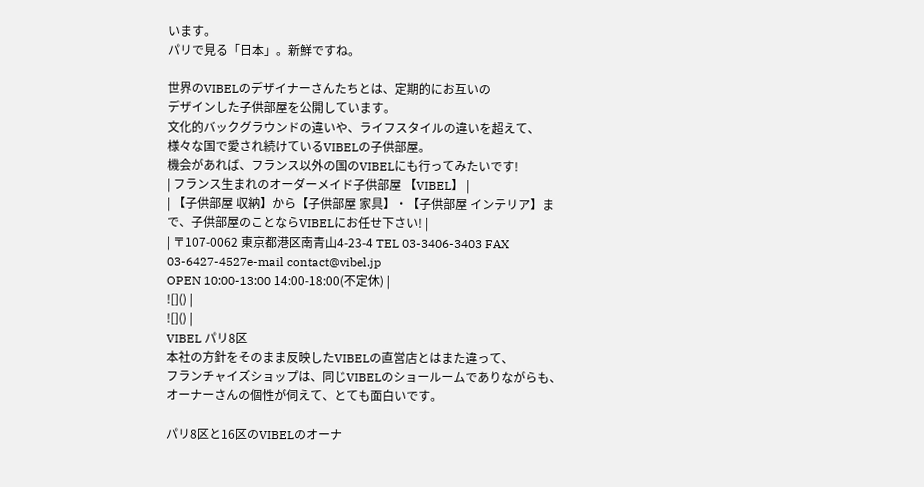います。
パリで見る「日本」。新鮮ですね。

世界のVIBELのデザイナーさんたちとは、定期的にお互いの
デザインした子供部屋を公開しています。
文化的バックグラウンドの違いや、ライフスタイルの違いを超えて、
様々な国で愛され続けているVIBELの子供部屋。
機会があれば、フランス以外の国のVIBELにも行ってみたいです!
| フランス生まれのオーダーメイド子供部屋 【VIBEL】 |
| 【子供部屋 収納】から【子供部屋 家具】・【子供部屋 インテリア】まで、子供部屋のことならVIBELにお任せ下さい! |
| 〒107-0062 東京都港区南青山4-23-4 TEL 03-3406-3403 FAX 03-6427-4527e-mail contact@vibel.jp
OPEN 10:00-13:00 14:00-18:00(不定休) |
![]() |
![]() |
VIBEL パリ8区
本社の方針をそのまま反映したVIBELの直営店とはまた違って、
フランチャイズショップは、同じVIBELのショールームでありながらも、
オーナーさんの個性が伺えて、とても面白いです。

パリ8区と16区のVIBELのオーナ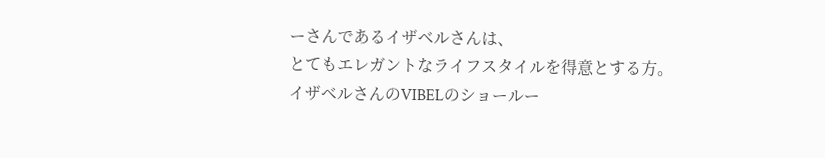ーさんであるイザベルさんは、
とてもエレガントなライフスタイルを得意とする方。
イザベルさんのVIBELのショールー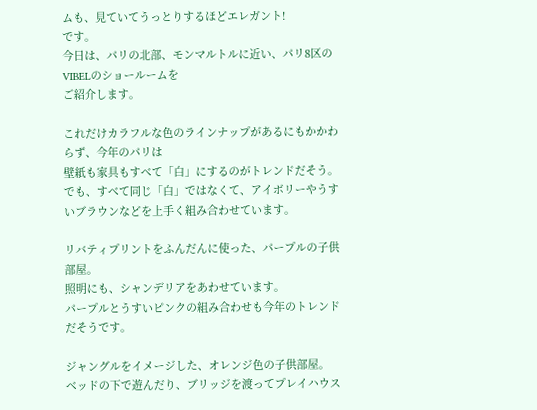ムも、見ていてうっとりするほどエレガント!
です。
今日は、パリの北部、モンマルトルに近い、パリ8区のVIBELのショールームを
ご紹介します。

これだけカラフルな色のラインナップがあるにもかかわらず、今年のパリは
壁紙も家具もすべて「白」にするのがトレンドだそう。
でも、すべて同じ「白」ではなくて、アイボリーやうすいブラウンなどを上手く組み合わせています。

リバティプリントをふんだんに使った、パープルの子供部屋。
照明にも、シャンデリアをあわせています。
パープルとうすいピンクの組み合わせも今年のトレンドだそうです。

ジャングルをイメージした、オレンジ色の子供部屋。
ベッドの下で遊んだり、ブリッジを渡ってプレイハウス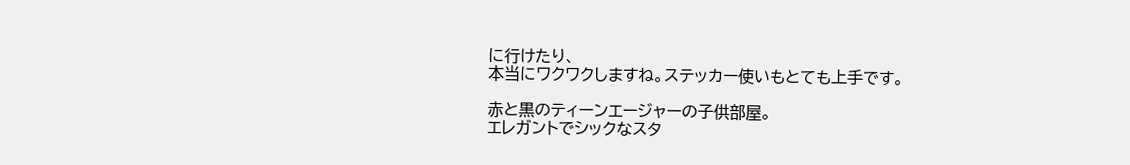に行けたり、
本当にワクワクしますね。ステッカー使いもとても上手です。

赤と黒のティーンエージャーの子供部屋。
エレガントでシックなスタ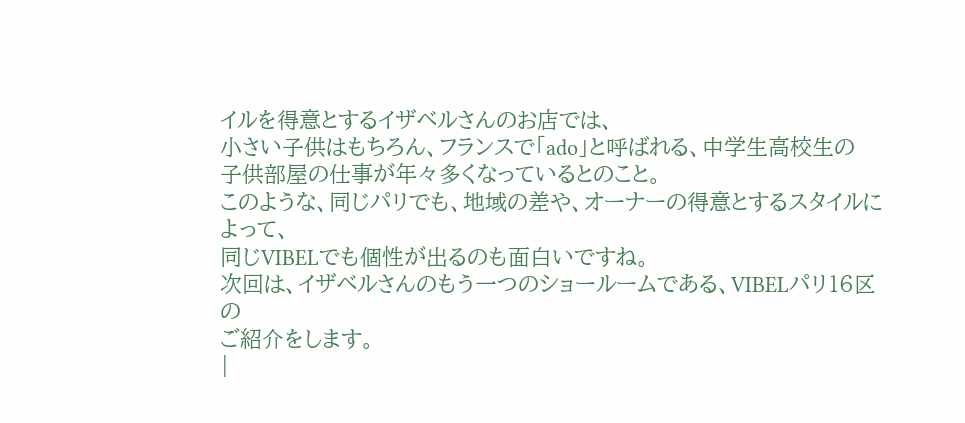イルを得意とするイザベルさんのお店では、
小さい子供はもちろん、フランスで「ado」と呼ばれる、中学生高校生の
子供部屋の仕事が年々多くなっているとのこと。
このような、同じパリでも、地域の差や、オーナーの得意とするスタイルによって、
同じVIBELでも個性が出るのも面白いですね。
次回は、イザベルさんのもう一つのショールームである、VIBELパリ16区の
ご紹介をします。
|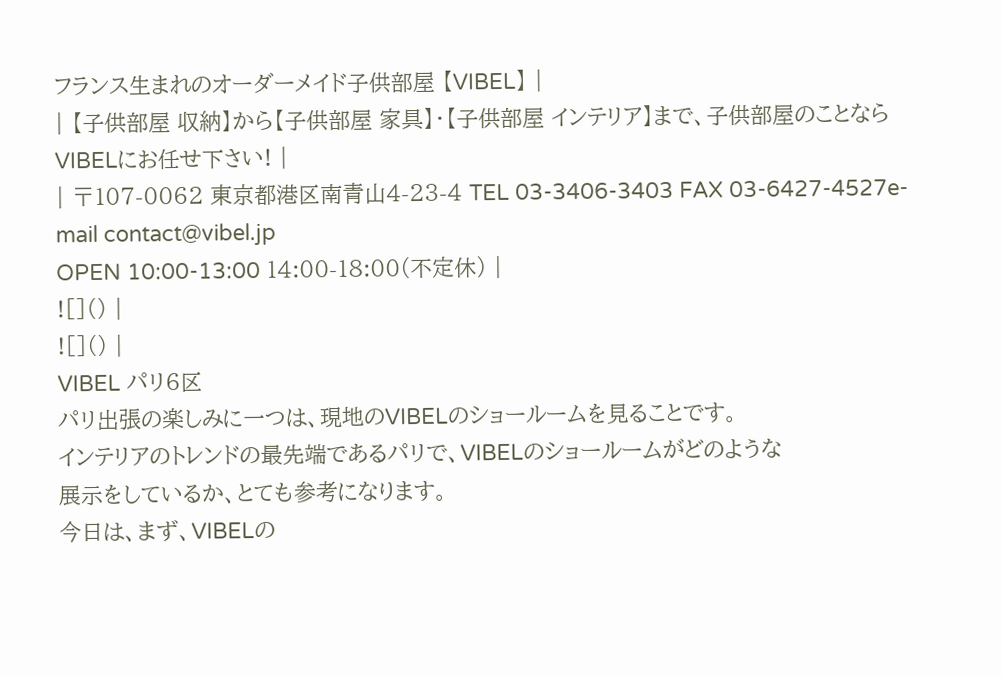フランス生まれのオーダーメイド子供部屋 【VIBEL】 |
| 【子供部屋 収納】から【子供部屋 家具】・【子供部屋 インテリア】まで、子供部屋のことならVIBELにお任せ下さい! |
| 〒107-0062 東京都港区南青山4-23-4 TEL 03-3406-3403 FAX 03-6427-4527e-mail contact@vibel.jp
OPEN 10:00-13:00 14:00-18:00(不定休) |
![]() |
![]() |
VIBEL パリ6区
パリ出張の楽しみに一つは、現地のVIBELのショールームを見ることです。
インテリアのトレンドの最先端であるパリで、VIBELのショールームがどのような
展示をしているか、とても参考になります。
今日は、まず、VIBELの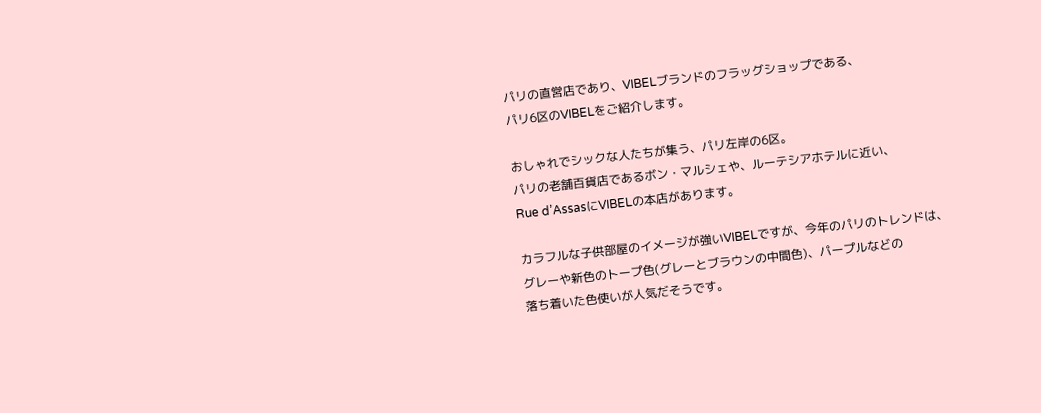パリの直営店であり、VIBELブランドのフラッグショップである、
パリ6区のVIBELをご紹介します。

おしゃれでシックな人たちが集う、パリ左岸の6区。
パリの老舗百貨店であるボン・マルシェや、ルーテシアホテルに近い、
Rue d’AssasにVIBELの本店があります。

カラフルな子供部屋のイメージが強いVIBELですが、今年のパリのトレンドは、
グレーや新色のトープ色(グレーとブラウンの中間色)、パープルなどの
落ち着いた色使いが人気だそうです。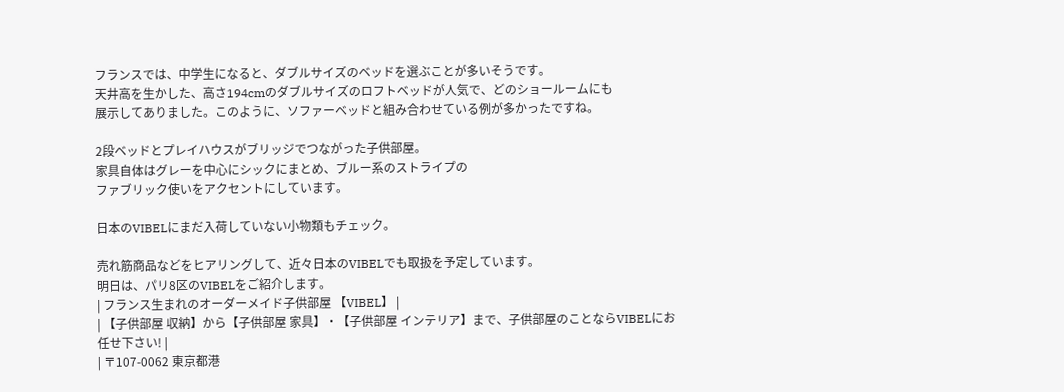フランスでは、中学生になると、ダブルサイズのベッドを選ぶことが多いそうです。
天井高を生かした、高さ194cmのダブルサイズのロフトベッドが人気で、どのショールームにも
展示してありました。このように、ソファーベッドと組み合わせている例が多かったですね。

2段ベッドとプレイハウスがブリッジでつながった子供部屋。
家具自体はグレーを中心にシックにまとめ、ブルー系のストライプの
ファブリック使いをアクセントにしています。

日本のVIBELにまだ入荷していない小物類もチェック。

売れ筋商品などをヒアリングして、近々日本のVIBELでも取扱を予定しています。
明日は、パリ8区のVIBELをご紹介します。
| フランス生まれのオーダーメイド子供部屋 【VIBEL】 |
| 【子供部屋 収納】から【子供部屋 家具】・【子供部屋 インテリア】まで、子供部屋のことならVIBELにお任せ下さい! |
| 〒107-0062 東京都港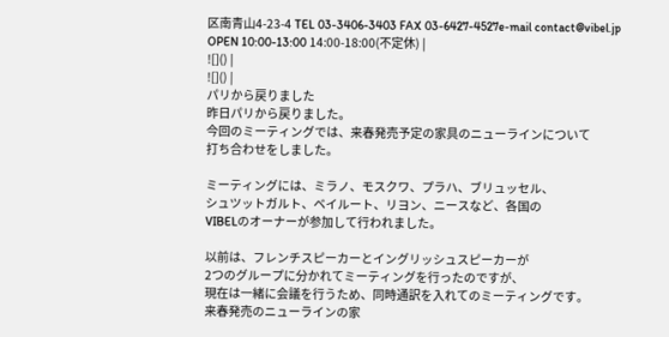区南青山4-23-4 TEL 03-3406-3403 FAX 03-6427-4527e-mail contact@vibel.jp
OPEN 10:00-13:00 14:00-18:00(不定休) |
![]() |
![]() |
パリから戻りました
昨日パリから戻りました。
今回のミーティングでは、来春発売予定の家具のニューラインについて
打ち合わせをしました。

ミーティングには、ミラノ、モスクワ、プラハ、ブリュッセル、
シュツットガルト、ベイルート、リヨン、ニースなど、各国の
VIBELのオーナーが参加して行われました。

以前は、フレンチスピーカーとイングリッシュスピーカーが
2つのグループに分かれてミーティングを行ったのですが、
現在は一緒に会議を行うため、同時通訳を入れてのミーティングです。
来春発売のニューラインの家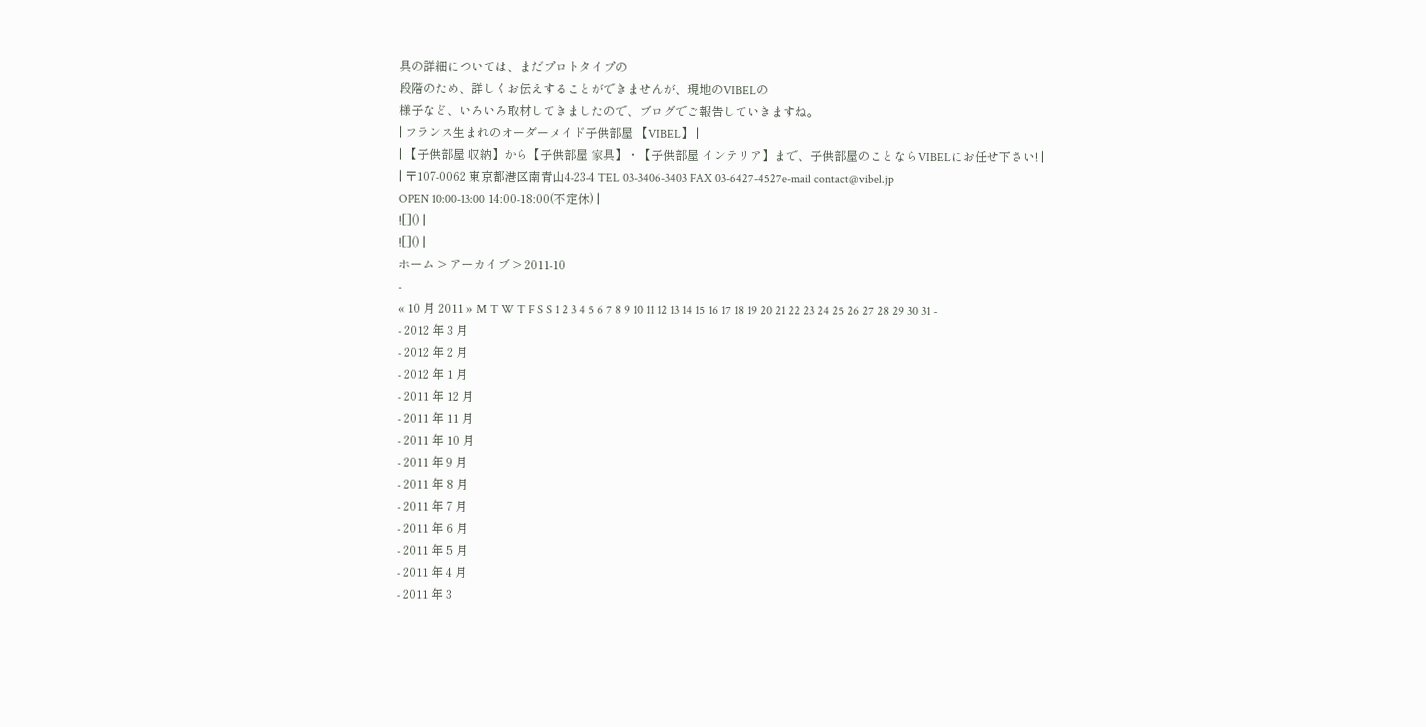具の詳細については、まだプロトタイプの
段階のため、詳しくお伝えすることができませんが、現地のVIBELの
様子など、いろいろ取材してきましたので、ブログでご報告していきますね。
| フランス生まれのオーダーメイド子供部屋 【VIBEL】 |
| 【子供部屋 収納】から【子供部屋 家具】・【子供部屋 インテリア】まで、子供部屋のことならVIBELにお任せ下さい! |
| 〒107-0062 東京都港区南青山4-23-4 TEL 03-3406-3403 FAX 03-6427-4527e-mail contact@vibel.jp
OPEN 10:00-13:00 14:00-18:00(不定休) |
![]() |
![]() |
ホーム > アーカイブ > 2011-10
-
« 10 月 2011 » M T W T F S S 1 2 3 4 5 6 7 8 9 10 11 12 13 14 15 16 17 18 19 20 21 22 23 24 25 26 27 28 29 30 31 -
- 2012 年 3 月
- 2012 年 2 月
- 2012 年 1 月
- 2011 年 12 月
- 2011 年 11 月
- 2011 年 10 月
- 2011 年 9 月
- 2011 年 8 月
- 2011 年 7 月
- 2011 年 6 月
- 2011 年 5 月
- 2011 年 4 月
- 2011 年 3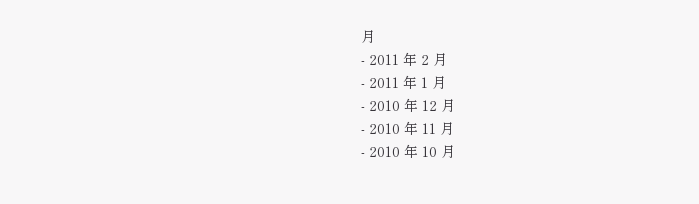月
- 2011 年 2 月
- 2011 年 1 月
- 2010 年 12 月
- 2010 年 11 月
- 2010 年 10 月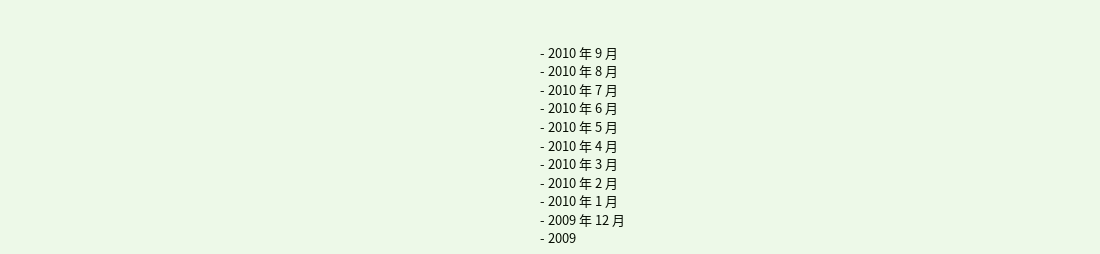- 2010 年 9 月
- 2010 年 8 月
- 2010 年 7 月
- 2010 年 6 月
- 2010 年 5 月
- 2010 年 4 月
- 2010 年 3 月
- 2010 年 2 月
- 2010 年 1 月
- 2009 年 12 月
- 2009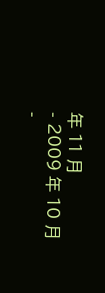年 11 月
- 2009 年 10 月
-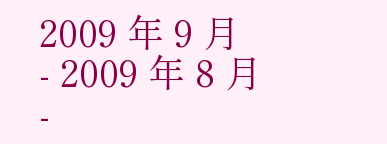2009 年 9 月
- 2009 年 8 月
-